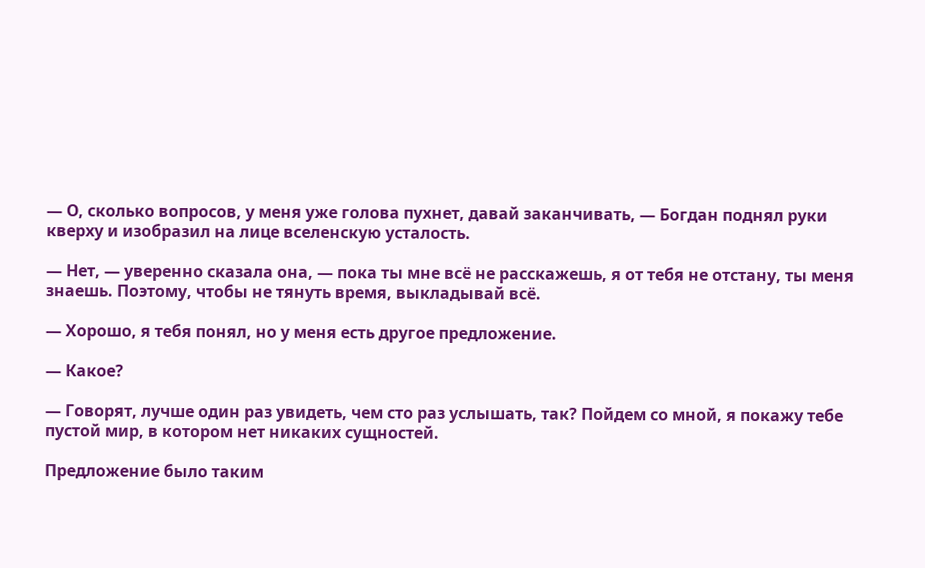— О, сколько вопросов, у меня уже голова пухнет, давай заканчивать, — Богдан поднял руки кверху и изобразил на лице вселенскую усталость.

— Нет, — уверенно сказала она, — пока ты мне всё не расскажешь, я от тебя не отстану, ты меня знаешь. Поэтому, чтобы не тянуть время, выкладывай всё.

— Хорошо, я тебя понял, но у меня есть другое предложение.

— Какое?

— Говорят, лучше один раз увидеть, чем сто раз услышать, так? Пойдем со мной, я покажу тебе пустой мир, в котором нет никаких сущностей.

Предложение было таким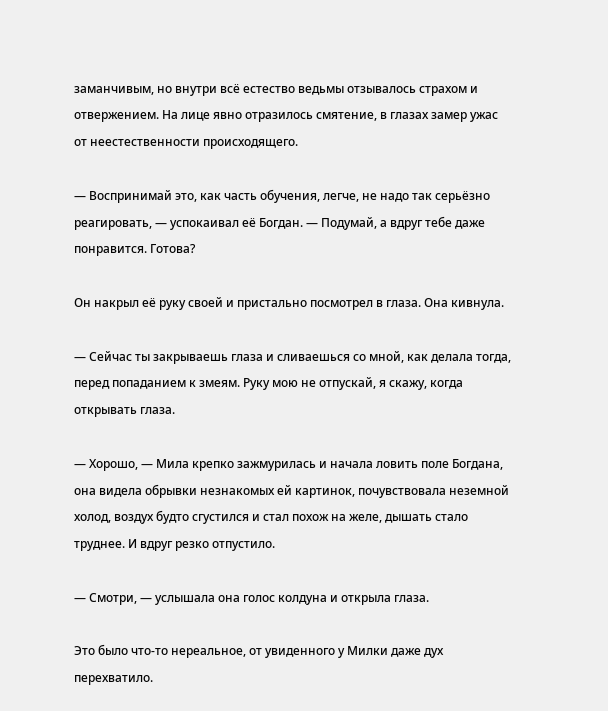заманчивым, но внутри всё естество ведьмы отзывалось страхом и отвержением. На лице явно отразилось смятение, в глазах замер ужас от неестественности происходящего.

— Воспринимай это, как часть обучения, легче, не надо так серьёзно реагировать, — успокаивал её Богдан. — Подумай, а вдруг тебе даже понравится. Готова?

Он накрыл её руку своей и пристально посмотрел в глаза. Она кивнула.

— Сейчас ты закрываешь глаза и сливаешься со мной, как делала тогда, перед попаданием к змеям. Руку мою не отпускай, я скажу, когда открывать глаза.

— Хорошо, — Мила крепко зажмурилась и начала ловить поле Богдана, она видела обрывки незнакомых ей картинок, почувствовала неземной холод, воздух будто сгустился и стал похож на желе, дышать стало труднее. И вдруг резко отпустило.

— Смотри, — услышала она голос колдуна и открыла глаза.

Это было что-то нереальное, от увиденного у Милки даже дух перехватило.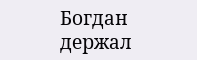Богдан держал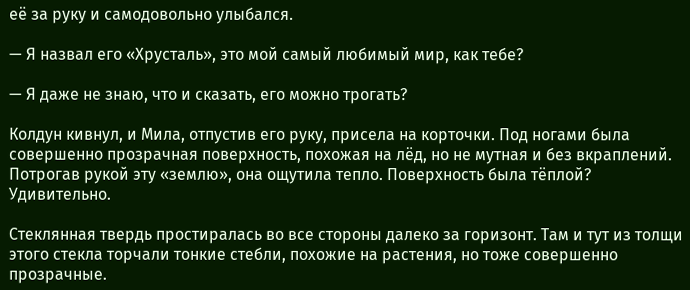её за руку и самодовольно улыбался.

— Я назвал его «Хрусталь», это мой самый любимый мир, как тебе?

— Я даже не знаю, что и сказать, его можно трогать?

Колдун кивнул, и Мила, отпустив его руку, присела на корточки. Под ногами была совершенно прозрачная поверхность, похожая на лёд, но не мутная и без вкраплений. Потрогав рукой эту «землю», она ощутила тепло. Поверхность была тёплой? Удивительно.

Стеклянная твердь простиралась во все стороны далеко за горизонт. Там и тут из толщи этого стекла торчали тонкие стебли, похожие на растения, но тоже совершенно прозрачные.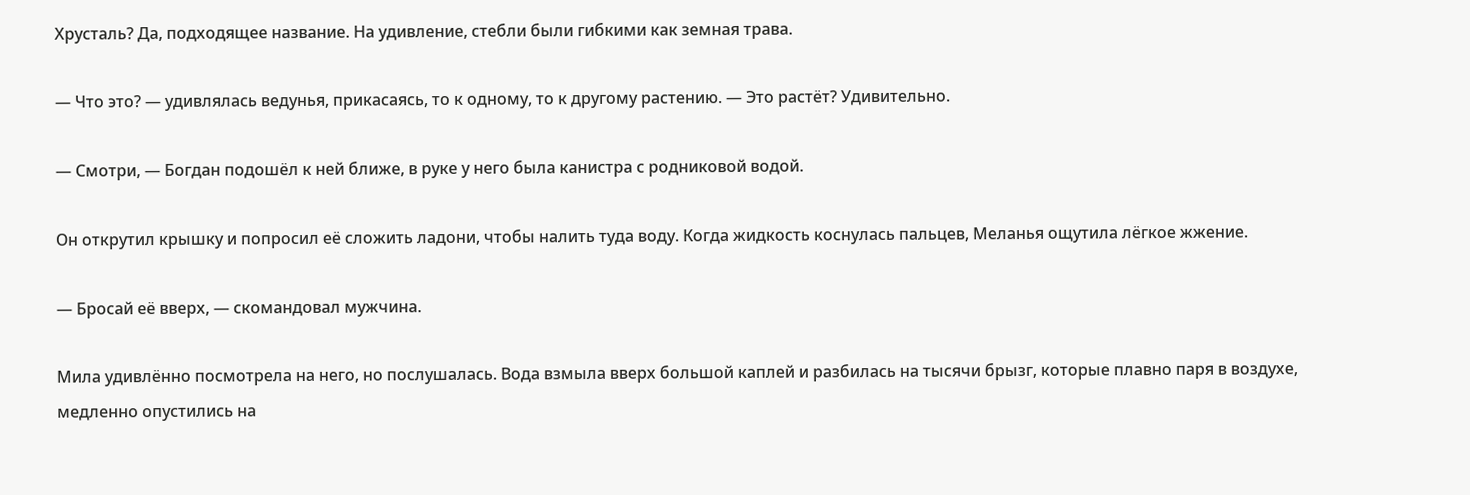Хрусталь? Да, подходящее название. На удивление, стебли были гибкими как земная трава.

— Что это? — удивлялась ведунья, прикасаясь, то к одному, то к другому растению. — Это растёт? Удивительно.

— Смотри, — Богдан подошёл к ней ближе, в руке у него была канистра с родниковой водой.

Он открутил крышку и попросил её сложить ладони, чтобы налить туда воду. Когда жидкость коснулась пальцев, Меланья ощутила лёгкое жжение.

— Бросай её вверх, — скомандовал мужчина.

Мила удивлённо посмотрела на него, но послушалась. Вода взмыла вверх большой каплей и разбилась на тысячи брызг, которые плавно паря в воздухе, медленно опустились на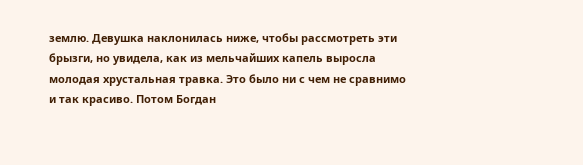землю. Девушка наклонилась ниже, чтобы рассмотреть эти брызги, но увидела, как из мельчайших капель выросла молодая хрустальная травка. Это было ни с чем не сравнимо и так красиво. Потом Богдан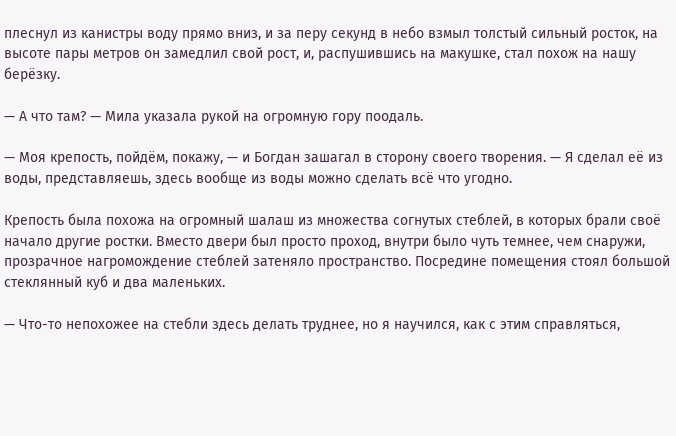плеснул из канистры воду прямо вниз, и за перу секунд в небо взмыл толстый сильный росток, на высоте пары метров он замедлил свой рост, и, распушившись на макушке, стал похож на нашу берёзку.

— А что там? — Мила указала рукой на огромную гору поодаль.

— Моя крепость, пойдём, покажу, — и Богдан зашагал в сторону своего творения. — Я сделал её из воды, представляешь, здесь вообще из воды можно сделать всё что угодно.

Крепость была похожа на огромный шалаш из множества согнутых стеблей, в которых брали своё начало другие ростки. Вместо двери был просто проход, внутри было чуть темнее, чем снаружи, прозрачное нагромождение стеблей затеняло пространство. Посредине помещения стоял большой стеклянный куб и два маленьких.

— Что-то непохожее на стебли здесь делать труднее, но я научился, как с этим справляться,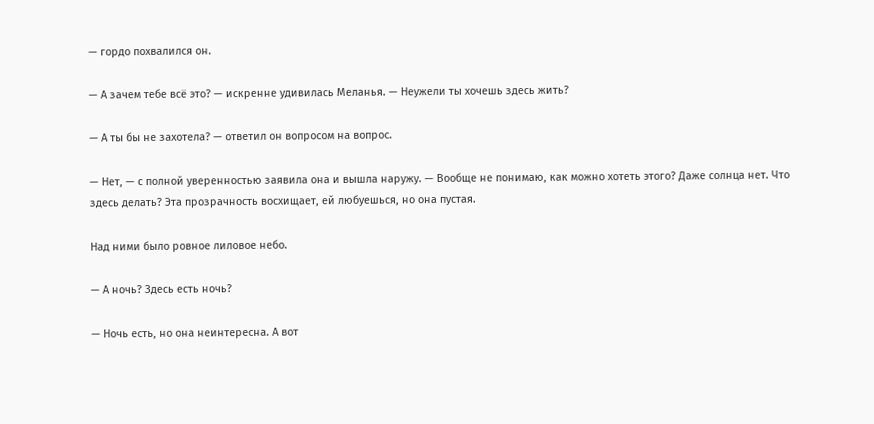— гордо похвалился он.

— А зачем тебе всё это? — искренне удивилась Меланья. — Неужели ты хочешь здесь жить?

— А ты бы не захотела? — ответил он вопросом на вопрос.

— Нет, — с полной уверенностью заявила она и вышла наружу. — Вообще не понимаю, как можно хотеть этого? Даже солнца нет. Что здесь делать? Эта прозрачность восхищает, ей любуешься, но она пустая.

Над ними было ровное лиловое небо.

— А ночь? Здесь есть ночь?

— Ночь есть, но она неинтересна. А вот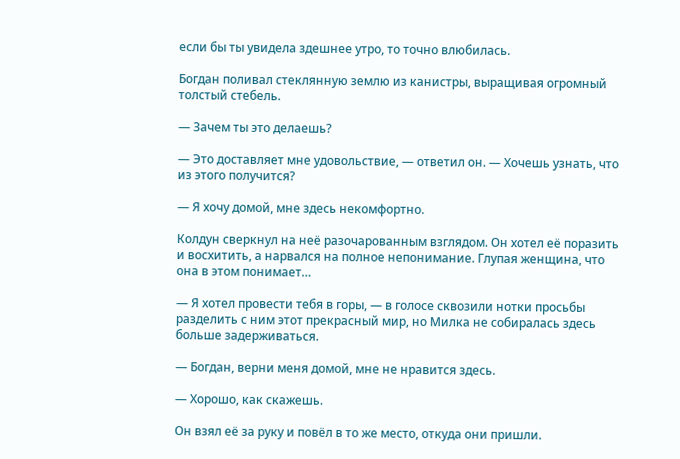если бы ты увидела здешнее утро, то точно влюбилась.

Богдан поливал стеклянную землю из канистры, выращивая огромный толстый стебель.

— Зачем ты это делаешь?

— Это доставляет мне удовольствие, — ответил он. — Хочешь узнать, что из этого получится?

— Я хочу домой, мне здесь некомфортно.

Колдун сверкнул на неё разочарованным взглядом. Он хотел её поразить и восхитить, а нарвался на полное непонимание. Глупая женщина, что она в этом понимает…

— Я хотел провести тебя в горы, — в голосе сквозили нотки просьбы разделить с ним этот прекрасный мир, но Милка не собиралась здесь больше задерживаться.

— Богдан, верни меня домой, мне не нравится здесь.

— Хорошо, как скажешь.

Он взял её за руку и повёл в то же место, откуда они пришли.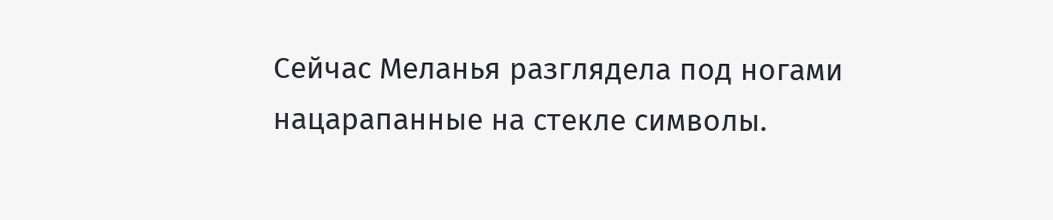Сейчас Меланья разглядела под ногами нацарапанные на стекле символы.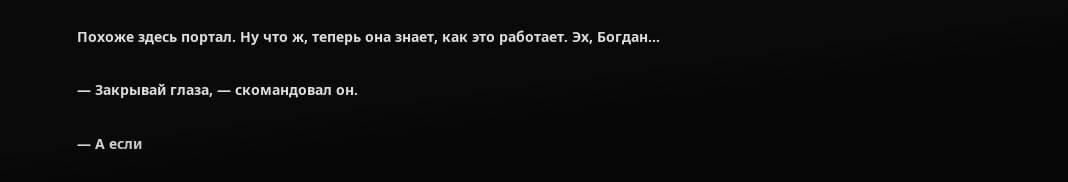Похоже здесь портал. Ну что ж, теперь она знает, как это работает. Эх, Богдан…

— Закрывай глаза, — скомандовал он.

— А если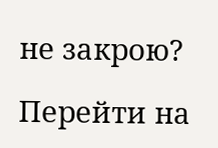не закрою?

Перейти на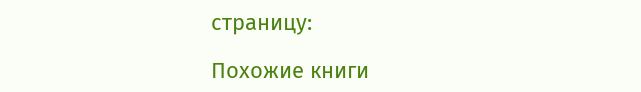страницу:

Похожие книги